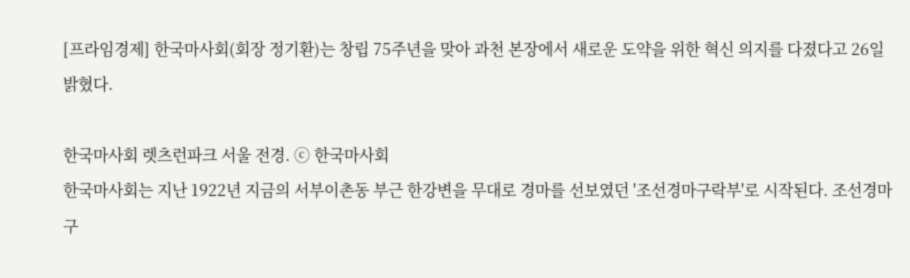[프라임경제] 한국마사회(회장 정기환)는 창립 75주년을 맞아 과천 본장에서 새로운 도약을 위한 혁신 의지를 다졌다고 26일 밝혔다.

한국마사회 렛츠런파크 서울 전경. ⓒ 한국마사회
한국마사회는 지난 1922년 지금의 서부이촌동 부근 한강변을 무대로 경마를 선보였던 '조선경마구락부'로 시작된다. 조선경마구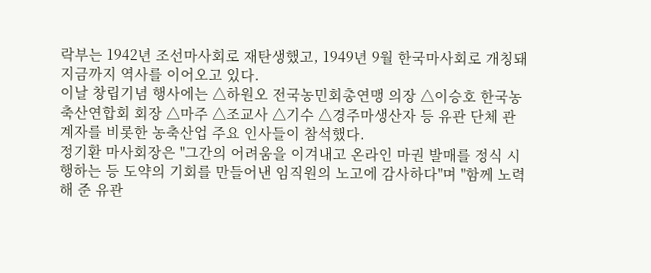락부는 1942년 조선마사회로 재탄생했고, 1949년 9월 한국마사회로 개칭돼 지금까지 역사를 이어오고 있다.
이날 창립기념 행사에는 △하원오 전국농민회총연맹 의장 △이승호 한국농축산연합회 회장 △마주 △조교사 △기수 △경주마생산자 등 유관 단체 관계자를 비롯한 농축산업 주요 인사들이 참석했다.
정기환 마사회장은 "그간의 어려움을 이겨내고 온라인 마권 발매를 정식 시행하는 등 도약의 기회를 만들어낸 임직원의 노고에 감사하다"며 "함께 노력해 준 유관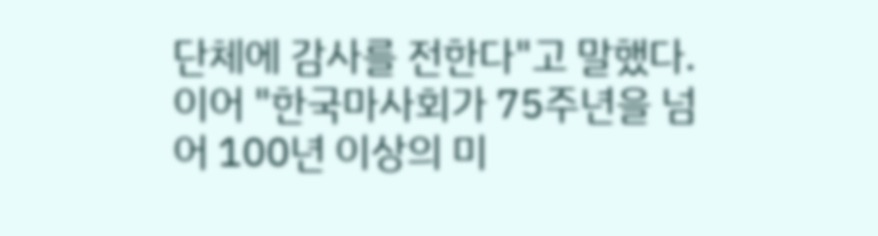단체에 감사를 전한다"고 말했다.
이어 "한국마사회가 75주년을 넘어 100년 이상의 미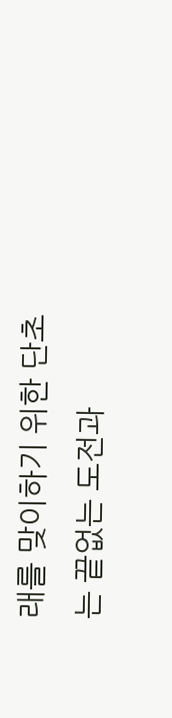래를 맞이하기 위한 단초는 끝없는 도전과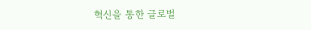혁신을 통한 글로벌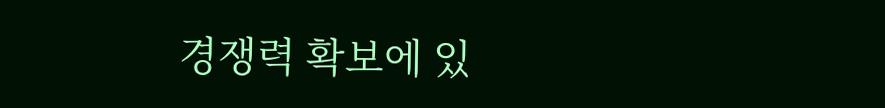경쟁력 확보에 있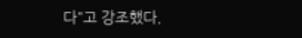다"고 강조했다.